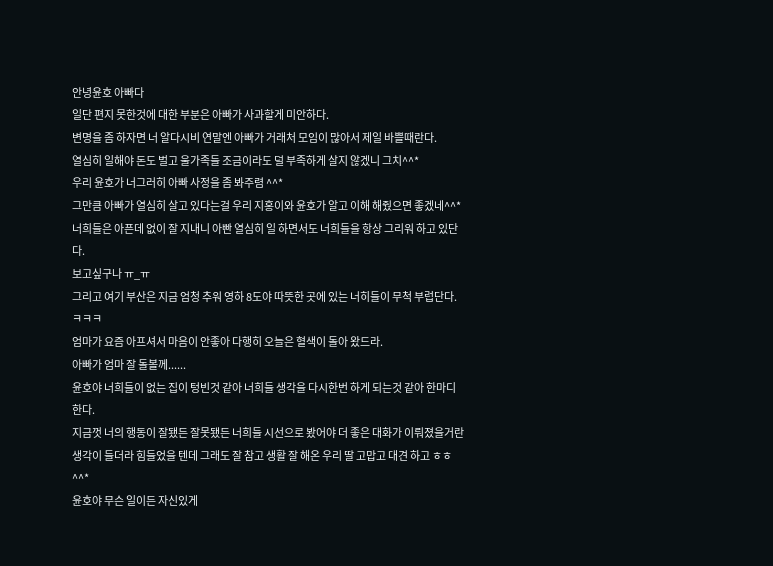안녕윤호 아빠다
일단 편지 못한것에 대한 부분은 아빠가 사과할게 미안하다.
변명을 좀 하자면 너 알다시비 연말엔 아빠가 거래처 모임이 많아서 제일 바쁠때란다.
열심히 일해야 돈도 벌고 울가족들 조금이라도 덜 부족하게 살지 않겠니 그치^^*
우리 윤호가 너그러히 아빠 사정을 좀 봐주렴 ^^*
그만큼 아빠가 열심히 살고 있다는걸 우리 지홍이와 윤호가 알고 이해 해줬으면 좋겠네^^*
너희들은 아픈데 없이 잘 지내니 아빤 열심히 일 하면서도 너희들을 항상 그리워 하고 있단다.
보고싶구나 ㅠ_ㅠ
그리고 여기 부산은 지금 엄청 추워 영하 8도야 따뜻한 곳에 있는 너히들이 무척 부럽단다.ㅋㅋㅋ
엄마가 요즘 아프셔서 마음이 안좋아 다행히 오늘은 혈색이 돌아 왔드라.
아빠가 엄마 잘 돌볼께......
윤호야 너희들이 없는 집이 텅빈것 같아 너희들 생각을 다시한번 하게 되는것 같아 한마디 한다.
지금껏 너의 행동이 잘됐든 잘못됐든 너희들 시선으로 봤어야 더 좋은 대화가 이뤄졌을거란
생각이 들더라 힘들었을 텐데 그래도 잘 참고 생활 잘 해온 우리 딸 고맙고 대견 하고 ㅎㅎ^^*
윤호야 무슨 일이든 자신있게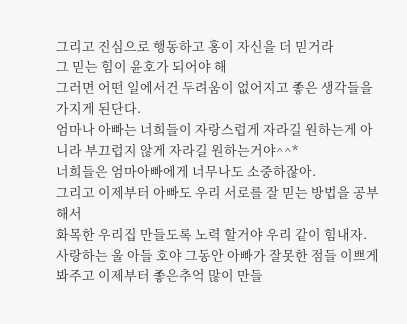그리고 진심으로 행동하고 홍이 자신을 더 믿거라
그 믿는 힘이 윤호가 되어야 해
그러면 어떤 일에서건 두려움이 없어지고 좋은 생각들을 가지게 된단다.
엄마나 아빠는 너희들이 자랑스럽게 자라길 원하는게 아니라 부끄럽지 않게 자라길 원하는거야^^*
너희들은 엄마아빠에게 너무나도 소중하잖아.
그리고 이제부터 아빠도 우리 서로를 잘 믿는 방법을 공부해서
화목한 우리집 만들도록 노력 할거야 우리 같이 힘내자.
사랑하는 울 아들 호야 그동안 아빠가 잘못한 점들 이쁘게 봐주고 이제부터 좋은추억 많이 만들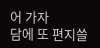어 가자
담에 또 편지쓸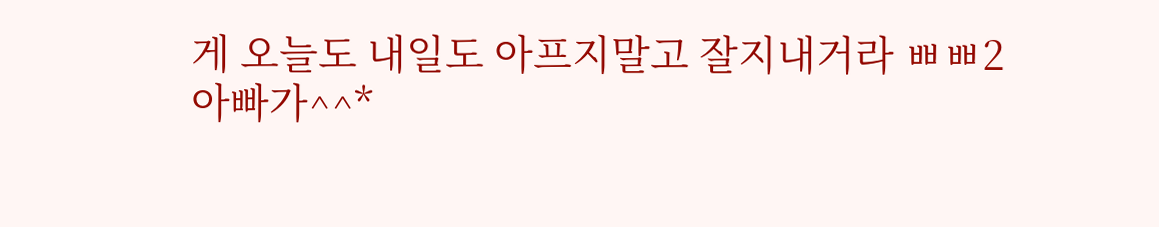게 오늘도 내일도 아프지말고 잘지내거라 ㅃㅃ2
아빠가^^*